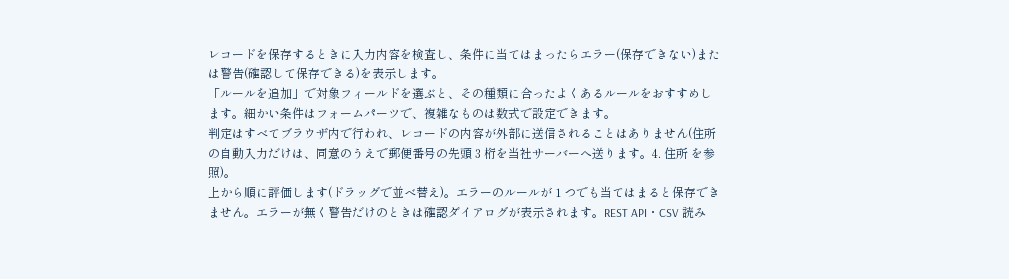レコードを保存するときに入力内容を検査し、条件に当てはまったらエラー(保存できない)または警告(確認して保存できる)を表示します。
「ルールを追加」で対象フィールドを選ぶと、その種類に合ったよくあるルールをおすすめします。細かい条件はフォームパーツで、複雑なものは数式で設定できます。
判定はすべてブラウザ内で行われ、レコードの内容が外部に送信されることはありません(住所の自動入力だけは、同意のうえで郵便番号の先頭 3 桁を当社サーバーへ送ります。4. 住所 を参照)。
上から順に評価します(ドラッグで並べ替え)。エラーのルールが 1 つでも当てはまると保存できません。エラーが無く警告だけのときは確認ダイアログが表示されます。REST API・CSV 読み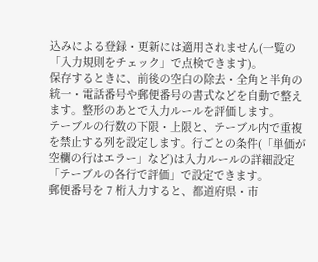込みによる登録・更新には適用されません(一覧の「入力規則をチェック」で点検できます)。
保存するときに、前後の空白の除去・全角と半角の統一・電話番号や郵便番号の書式などを自動で整えます。整形のあとで入力ルールを評価します。
テーブルの行数の下限・上限と、テーブル内で重複を禁止する列を設定します。行ごとの条件(「単価が空欄の行はエラー」など)は入力ルールの詳細設定「テーブルの各行で評価」で設定できます。
郵便番号を 7 桁入力すると、都道府県・市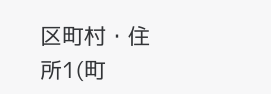区町村・住所1(町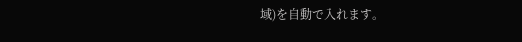域)を自動で入れます。